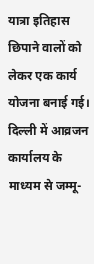यात्रा इतिहास छिपाने वालों को लेकर एक कार्य योजना बनाई गई। दिल्ली में आव्रजन कार्यालय के माध्यम से जम्मू-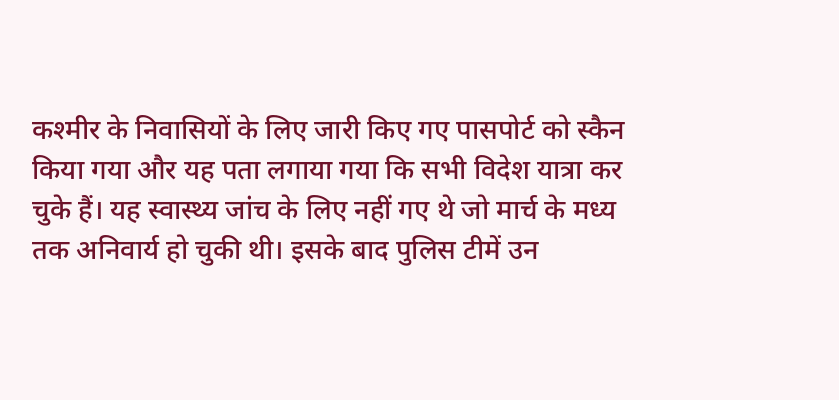कश्मीर के निवासियों के लिए जारी किए गए पासपोर्ट को स्कैन किया गया और यह पता लगाया गया कि सभी विदेश यात्रा कर चुके हैं। यह स्वास्थ्य जांच के लिए नहीं गए थे जो मार्च के मध्य तक अनिवार्य हो चुकी थी। इसके बाद पुलिस टीमें उन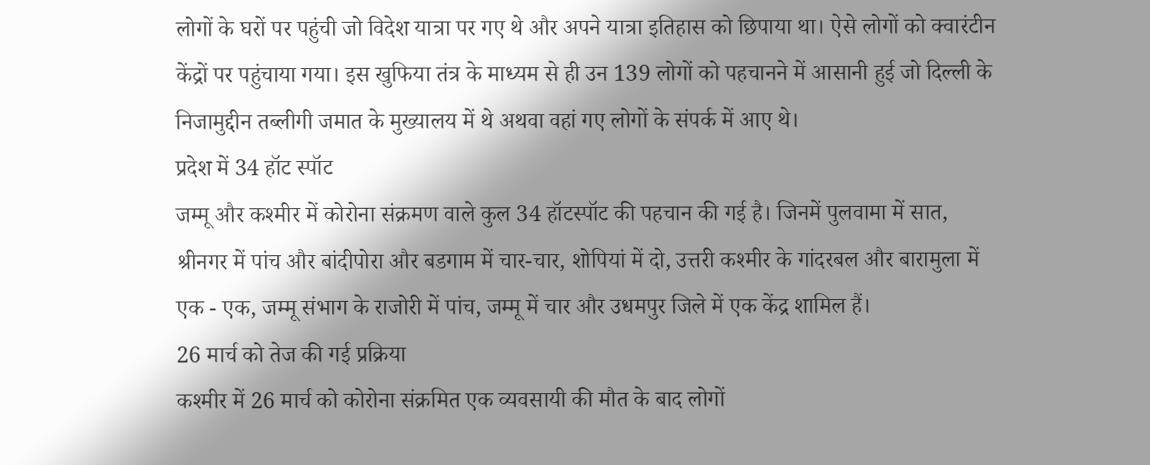लोगों के घरों पर पहुंची जो विदेश यात्रा पर गए थे और अपने यात्रा इतिहास को छिपाया था। ऐसे लोगों को क्वारंटीन केंद्रों पर पहुंचाया गया। इस खुफिया तंत्र के माध्यम से ही उन 139 लोगों को पहचानने में आसानी हुई जो दिल्ली के निजामुद्दीन तब्लीगी जमात के मुख्यालय में थे अथवा वहां गए लोगों के संपर्क में आए थे।
प्रदेश में 34 हॉट स्पॉट
जम्मू और कश्मीर में कोरोना संक्रमण वाले कुल 34 हॉटस्पॉट की पहचान की गई है। जिनमें पुलवामा में सात, श्रीनगर में पांच और बांदीपोरा और बडगाम में चार-चार, शोपियां में दो, उत्तरी कश्मीर के गांदरबल और बारामुला में एक - एक, जम्मू संभाग के राजोरी में पांच, जम्मू में चार और उधमपुर जिले में एक केंद्र शामिल हैं।
26 मार्च को तेज की गई प्रक्रिया
कश्मीर में 26 मार्च को कोरोना संक्रमित एक व्यवसायी की मौत के बाद लोगों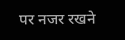पर नजर रखने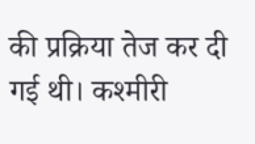की प्रक्रिया तेज कर दी गई थी। कश्मीरी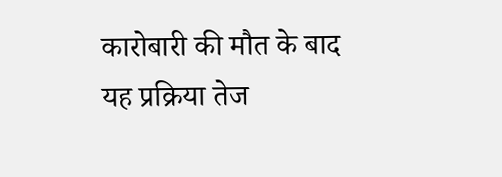कारोबारी की मौत के बाद यह प्रक्रिया तेज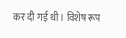कर दी गई थी। विशेष रूप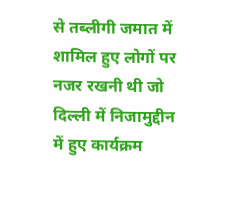से तब्लीगी जमात में शामिल हुए लोगों पर नजर रखनी थी जो दिल्ली में निजामुद्दीन में हुए कार्यक्रम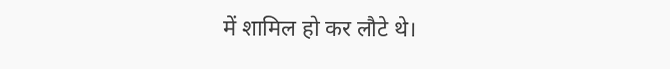में शामिल हो कर लौटे थे।